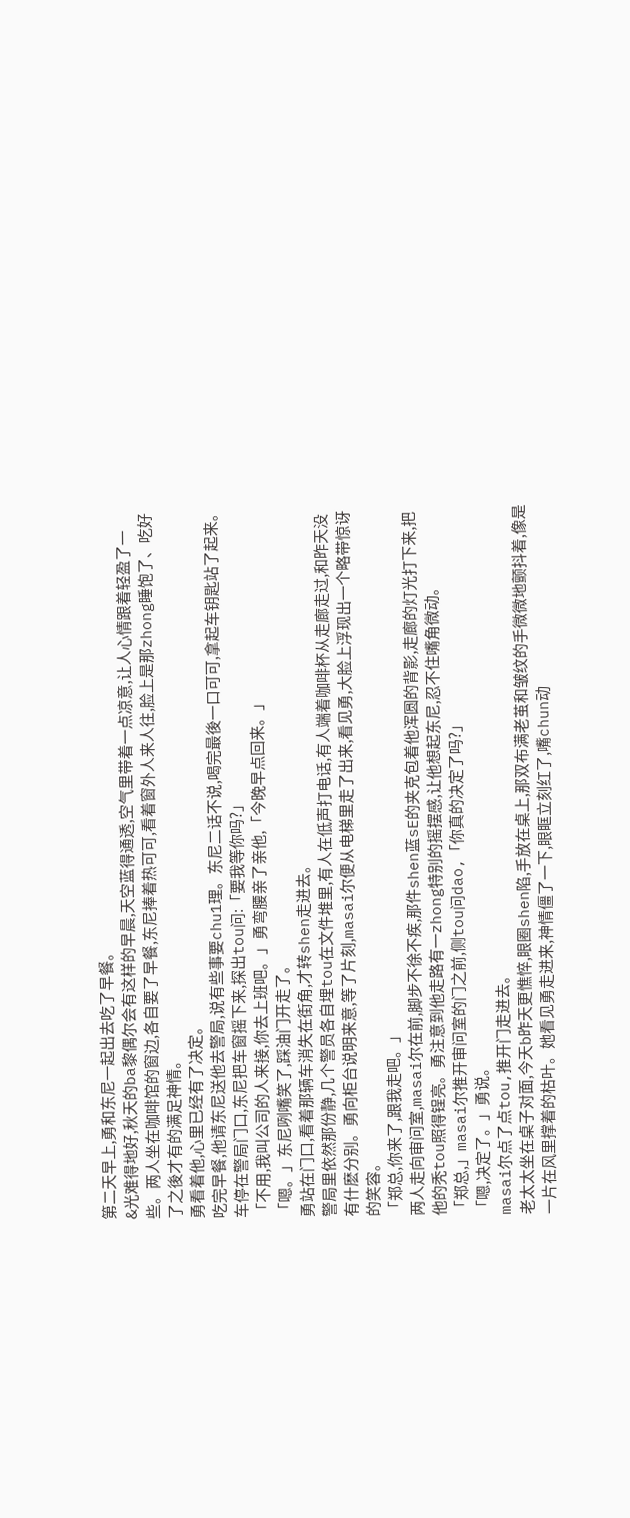第二天早上,勇和东尼一起出去吃了早餐。
&光难得地好,秋天的ba黎偶尔会有这样的早晨,天空蓝得通透,空气里带着一点凉意,让人心情跟着轻盈了一些。两人坐在咖啡馆的窗边,各自要了早餐,东尼捧着热可可,看着窗外人来人往,脸上是那zhong睡饱了、吃好了之後才有的满足神情。
勇看着他,心里已经有了决定。
吃完早餐,他请东尼送他去警局,说有些事要chu1理。东尼二话不说,喝完最後一口可可,拿起车钥匙站了起来。
车停在警局门口,东尼把车窗摇下来,探出tou问:「要我等你吗?」
「不用,我叫公司的人来接,你去上班吧。」勇弯腰亲了亲他,「今晚早点回来。」
「嗯。」东尼咧嘴笑了,踩油门开走了。
勇站在门口,看着那辆车消失在街角,才转shen走进去。
警局里依然那份静,几个警员各自埋tou在文件堆里,有人在低声打电话,有人端着咖啡杯从走廊走过,和昨天没有什麽分别。勇向柜台说明来意,等了片刻,masai尔便从电梯里走了出来,看见勇,大脸上浮现出一个略带惊讶的笑容。
「郑总,你来了,跟我走吧。」
两人走向审问室,masai尔在前,脚步不徐不疾,那件shen蓝sE的夹克包着他浑圆的背影,走廊的灯光打下来,把他的秃tou照得锃亮。勇注意到他走路有一zhong特别的摇摆感,让他想起东尼,忍不住嘴角微动。
「郑总,」masai尔推开审问室的门之前,侧tou问dao,「你真的决定了吗?」
「嗯,决定了。」勇说。
masai尔点了点tou,推开门走进去。
老太太坐在桌子对面,今天b昨天更憔悴,眼圈shen陷,手放在桌上,那双布满老茧和皱纹的手微微地颤抖着,像是一片在风里撑着的枯叶。她看见勇走进来,神情僵了一下,眼眶立刻红了,嘴chun动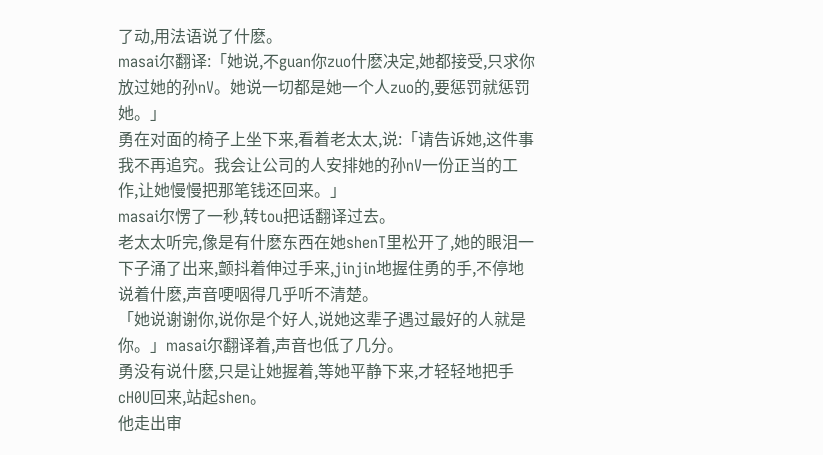了动,用法语说了什麽。
masai尔翻译:「她说,不guan你zuo什麽决定,她都接受,只求你放过她的孙nV。她说一切都是她一个人zuo的,要惩罚就惩罚她。」
勇在对面的椅子上坐下来,看着老太太,说:「请告诉她,这件事我不再追究。我会让公司的人安排她的孙nV一份正当的工作,让她慢慢把那笔钱还回来。」
masai尔愣了一秒,转tou把话翻译过去。
老太太听完,像是有什麽东西在她shenT里松开了,她的眼泪一下子涌了出来,颤抖着伸过手来,jinjin地握住勇的手,不停地说着什麽,声音哽咽得几乎听不清楚。
「她说谢谢你,说你是个好人,说她这辈子遇过最好的人就是你。」masai尔翻译着,声音也低了几分。
勇没有说什麽,只是让她握着,等她平静下来,才轻轻地把手cH0U回来,站起shen。
他走出审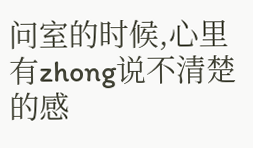问室的时候,心里有zhong说不清楚的感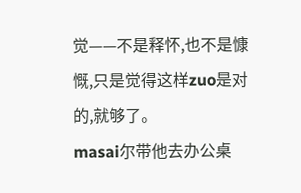觉——不是释怀,也不是慷慨,只是觉得这样zuo是对的,就够了。
masai尔带他去办公桌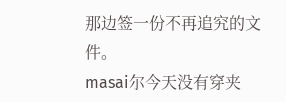那边签一份不再追究的文件。
masai尔今天没有穿夹